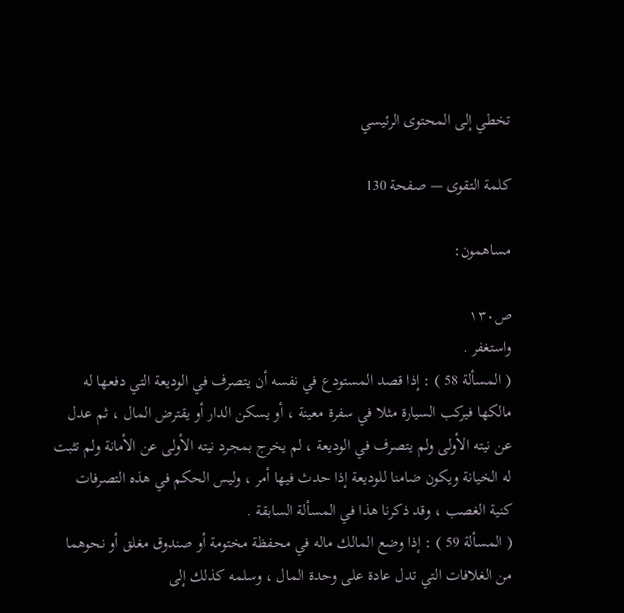تخطي إلى المحتوى الرئيسي

كلمة التقوى — صفحة 130

مساهمون:

ص١٣٠
واستغفر .
( المسألة 58 ) : إذا قصد المستودع في نفسه أن يتصرف في الوديعة التي دفعها له مالكها فيركب السيارة مثلا في سفرة معينة ، أو يسكن الدار أو يقترض المال ، ثم عدل عن نيته الأولى ولم يتصرف في الوديعة ، لم يخرج بمجرد نيته الأولى عن الأمانة ولم تثبت له الخيانة ويكون ضامنا للوديعة إذا حدث فيها أمر ، وليس الحكم في هذه التصرفات كنية الغصب ، وقد ذكرنا هذا في المسألة السابقة .
( المسألة 59 ) : إذا وضع المالك ماله في محفظة مختومة أو صندوق مغلق أو نحوهما من الغلافات التي تدل عادة على وحدة المال ، وسلمه كذلك إلى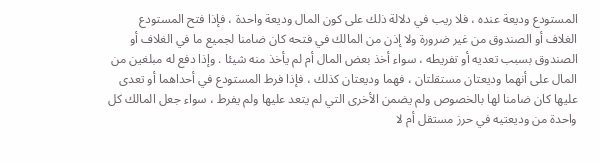المستودع وديعة عنده ، فلا ريب في دلالة ذلك على كون المال وديعة واحدة ، فإذا فتح المستودع الغلاف أو الصندوق من غير ضرورة ولا إذن من المالك في فتحه كان ضامنا لجميع ما في الغلاف أو الصندوق بسبب تعديه أو تفريطه ، سواء أخذ بعض المال أم لم يأخذ منه شيئا . وإذا دفع له مبلغين من المال على أنهما وديعتان مستقلتان ، فهما وديعتان كذلك ، فإذا فرط المستودع في أحداهما أو تعدى عليها كان ضامنا لها بالخصوص ولم يضمن الأخرى التي لم يتعد عليها ولم يفرط ، سواء جعل المالك كل واحدة من وديعتيه في حرز مستقل أم لا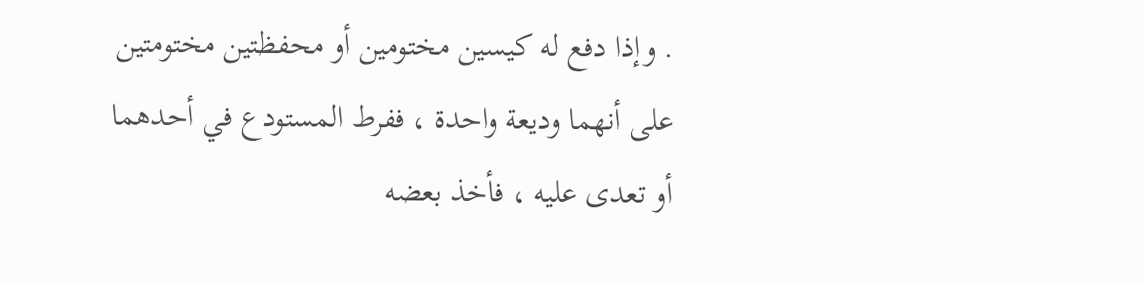. وإذا دفع له كيسين مختومين أو محفظتين مختومتين على أنهما وديعة واحدة ، ففرط المستودع في أحدهما أو تعدى عليه ، فأخذ بعضه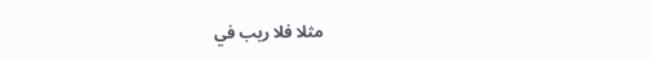مثلا فلا ريب في